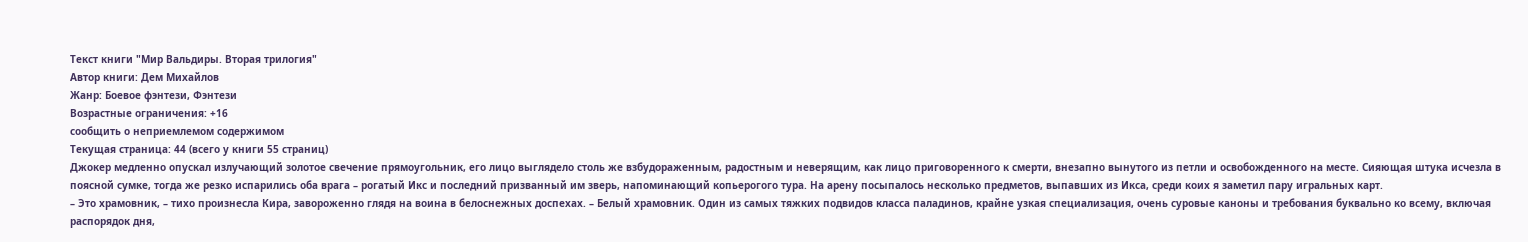Текст книги "Мир Вальдиры. Вторая трилогия"
Автор книги: Дем Михайлов
Жанр: Боевое фэнтези, Фэнтези
Возрастные ограничения: +16
сообщить о неприемлемом содержимом
Текущая страница: 44 (всего у книги 55 страниц)
Джокер медленно опускал излучающий золотое свечение прямоугольник, его лицо выглядело столь же взбудораженным, радостным и неверящим, как лицо приговоренного к смерти, внезапно вынутого из петли и освобожденного на месте. Сияющая штука исчезла в поясной сумке, тогда же резко испарились оба врага – рогатый Икс и последний призванный им зверь, напоминающий копьерогого тура. На арену посыпалось несколько предметов, выпавших из Икса, среди коих я заметил пару игральных карт.
– Это храмовник, – тихо произнесла Кира, завороженно глядя на воина в белоснежных доспехах. – Белый храмовник. Один из самых тяжких подвидов класса паладинов, крайне узкая специализация, очень суровые каноны и требования буквально ко всему, включая распорядок дня,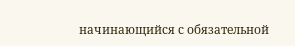начинающийся с обязательной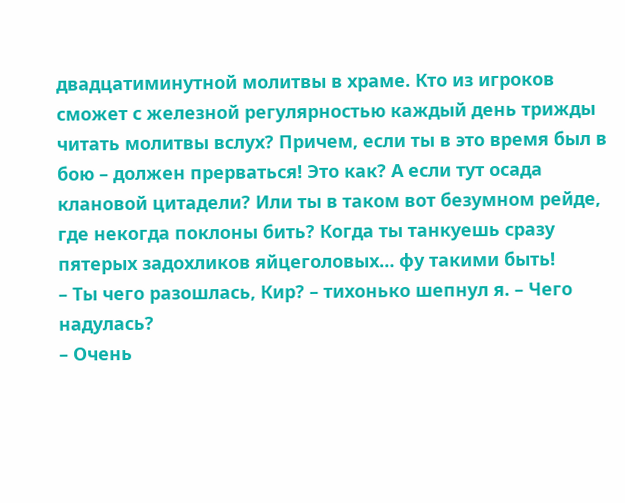двадцатиминутной молитвы в храме. Кто из игроков сможет с железной регулярностью каждый день трижды читать молитвы вслух? Причем, если ты в это время был в бою – должен прерваться! Это как? А если тут осада клановой цитадели? Или ты в таком вот безумном рейде, где некогда поклоны бить? Когда ты танкуешь сразу пятерых задохликов яйцеголовых… фу такими быть!
– Ты чего разошлась, Кир? – тихонько шепнул я. – Чего надулась?
– Очень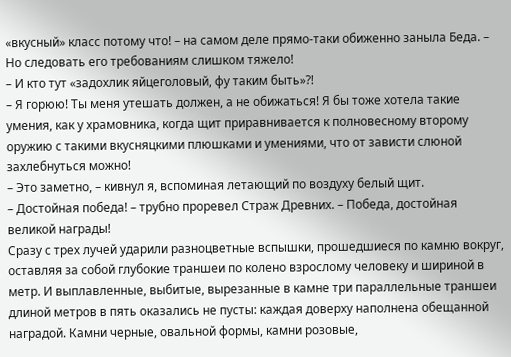«вкусный» класс потому что! – на самом деле прямо-таки обиженно заныла Беда. – Но следовать его требованиям слишком тяжело!
– И кто тут «задохлик яйцеголовый, фу таким быть»?!
– Я горюю! Ты меня утешать должен, а не обижаться! Я бы тоже хотела такие умения, как у храмовника, когда щит приравнивается к полновесному второму оружию с такими вкусняцкими плюшками и умениями, что от зависти слюной захлебнуться можно!
– Это заметно, – кивнул я, вспоминая летающий по воздуху белый щит.
– Достойная победа! – трубно проревел Страж Древних. – Победа, достойная великой награды!
Сразу с трех лучей ударили разноцветные вспышки, прошедшиеся по камню вокруг, оставляя за собой глубокие траншеи по колено взрослому человеку и шириной в метр. И выплавленные, выбитые, вырезанные в камне три параллельные траншеи длиной метров в пять оказались не пусты: каждая доверху наполнена обещанной наградой. Камни черные, овальной формы, камни розовые,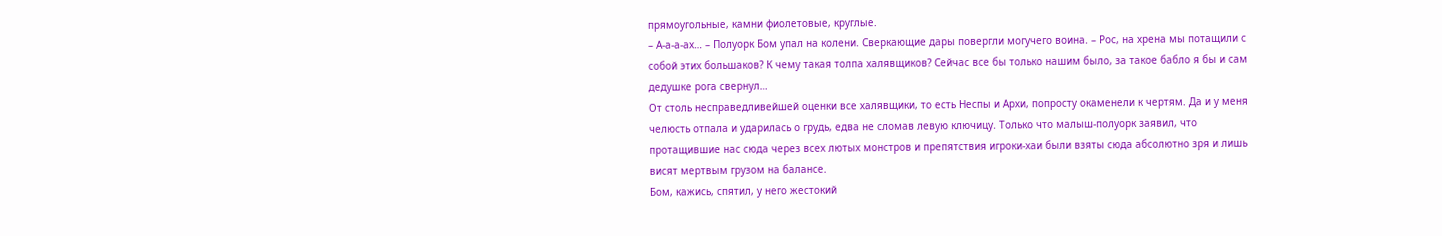прямоугольные, камни фиолетовые, круглые.
– А‑а‑а‑ах… – Полуорк Бом упал на колени. Сверкающие дары повергли могучего воина. – Рос, на хрена мы потащили с собой этих большаков? К чему такая толпа халявщиков? Сейчас все бы только нашим было, за такое бабло я бы и сам дедушке рога свернул…
От столь несправедливейшей оценки все халявщики, то есть Неспы и Архи, попросту окаменели к чертям. Да и у меня челюсть отпала и ударилась о грудь, едва не сломав левую ключицу. Только что малыш-полуорк заявил, что протащившие нас сюда через всех лютых монстров и препятствия игроки-хаи были взяты сюда абсолютно зря и лишь висят мертвым грузом на балансе.
Бом, кажись, спятил, у него жестокий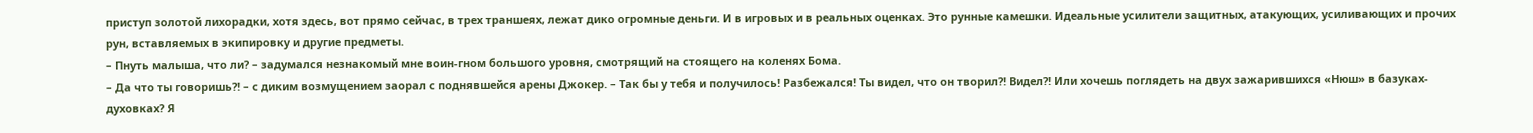приступ золотой лихорадки, хотя здесь, вот прямо сейчас, в трех траншеях, лежат дико огромные деньги. И в игровых и в реальных оценках. Это рунные камешки. Идеальные усилители защитных, атакующих, усиливающих и прочих рун, вставляемых в экипировку и другие предметы.
– Пнуть малыша, что ли? – задумался незнакомый мне воин-гном большого уровня, смотрящий на стоящего на коленях Бома.
– Да что ты говоришь?! – с диким возмущением заорал с поднявшейся арены Джокер. – Так бы у тебя и получилось! Разбежался! Ты видел, что он творил?! Видел?! Или хочешь поглядеть на двух зажарившихся «Нюш» в базуках-духовках? Я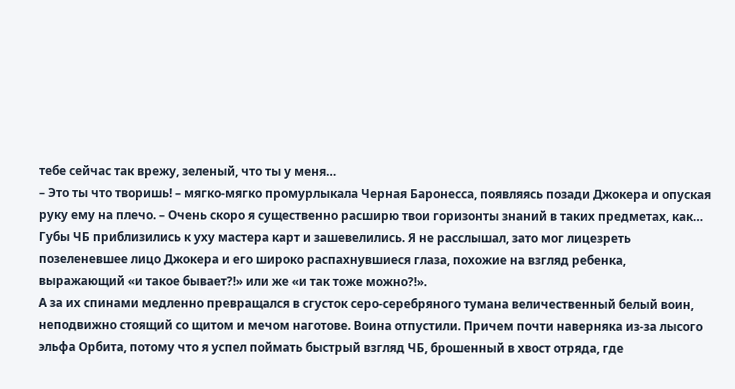тебе сейчас так врежу, зеленый, что ты у меня…
– Это ты что творишь! – мягко-мягко промурлыкала Черная Баронесса, появляясь позади Джокера и опуская руку ему на плечо. – Очень скоро я существенно расширю твои горизонты знаний в таких предметах, как…
Губы ЧБ приблизились к уху мастера карт и зашевелились. Я не расслышал, зато мог лицезреть позеленевшее лицо Джокера и его широко распахнувшиеся глаза, похожие на взгляд ребенка, выражающий «и такое бывает?!» или же «и так тоже можно?!».
А за их спинами медленно превращался в сгусток серо-серебряного тумана величественный белый воин, неподвижно стоящий со щитом и мечом наготове. Воина отпустили. Причем почти наверняка из-за лысого эльфа Орбита, потому что я успел поймать быстрый взгляд ЧБ, брошенный в хвост отряда, где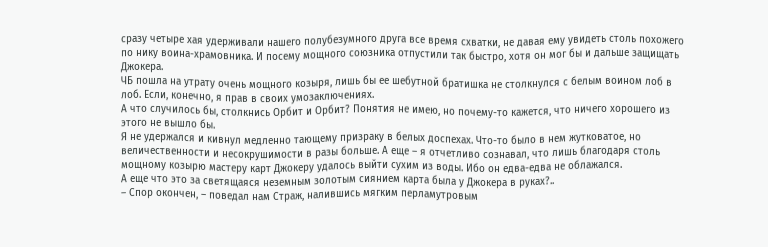сразу четыре хая удерживали нашего полубезумного друга все время схватки, не давая ему увидеть столь похожего по нику воина-храмовника. И посему мощного союзника отпустили так быстро, хотя он мог бы и дальше защищать Джокера.
ЧБ пошла на утрату очень мощного козыря, лишь бы ее шебутной братишка не столкнулся с белым воином лоб в лоб. Если, конечно, я прав в своих умозаключениях.
А что случилось бы, столкнись Орбит и Орбит? Понятия не имею, но почему-то кажется, что ничего хорошего из этого не вышло бы.
Я не удержался и кивнул медленно тающему призраку в белых доспехах. Что-то было в нем жутковатое, но величественности и несокрушимости в разы больше. А еще – я отчетливо сознавал, что лишь благодаря столь мощному козырю мастеру карт Джокеру удалось выйти сухим из воды. Ибо он едва-едва не облажался.
А еще что это за светящаяся неземным золотым сиянием карта была у Джокера в руках?..
– Спор окончен, – поведал нам Страж, налившись мягким перламутровым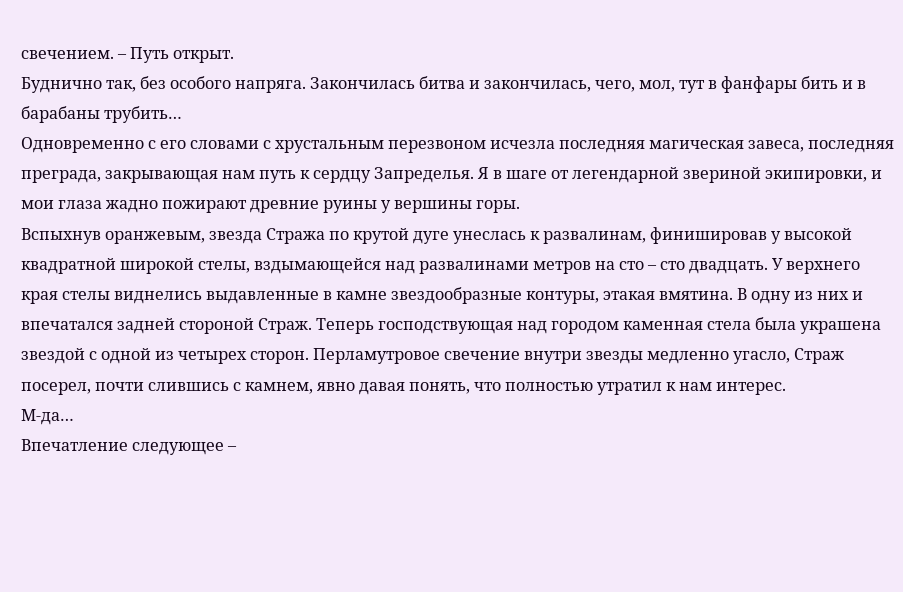свечением. – Путь открыт.
Буднично так, без особого напряга. Закончилась битва и закончилась, чего, мол, тут в фанфары бить и в барабаны трубить…
Одновременно с его словами с хрустальным перезвоном исчезла последняя магическая завеса, последняя преграда, закрывающая нам путь к сердцу Запределья. Я в шаге от легендарной звериной экипировки, и мои глаза жадно пожирают древние руины у вершины горы.
Вспыхнув оранжевым, звезда Стража по крутой дуге унеслась к развалинам, финишировав у высокой квадратной широкой стелы, вздымающейся над развалинами метров на сто – сто двадцать. У верхнего края стелы виднелись выдавленные в камне звездообразные контуры, этакая вмятина. В одну из них и впечатался задней стороной Страж. Теперь господствующая над городом каменная стела была украшена звездой с одной из четырех сторон. Перламутровое свечение внутри звезды медленно угасло, Страж посерел, почти слившись с камнем, явно давая понять, что полностью утратил к нам интерес.
М‑да…
Впечатление следующее –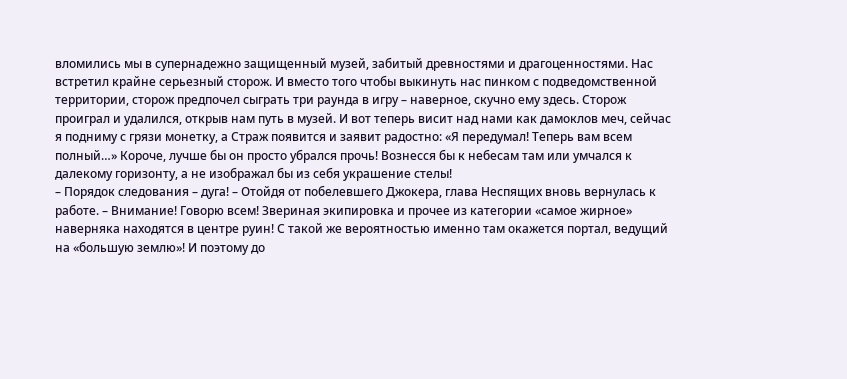вломились мы в супернадежно защищенный музей, забитый древностями и драгоценностями. Нас встретил крайне серьезный сторож. И вместо того чтобы выкинуть нас пинком с подведомственной территории, сторож предпочел сыграть три раунда в игру – наверное, скучно ему здесь. Сторож проиграл и удалился, открыв нам путь в музей. И вот теперь висит над нами как дамоклов меч, сейчас я подниму с грязи монетку, а Страж появится и заявит радостно: «Я передумал! Теперь вам всем полный…» Короче, лучше бы он просто убрался прочь! Вознесся бы к небесам там или умчался к далекому горизонту, а не изображал бы из себя украшение стелы!
– Порядок следования – дуга! – Отойдя от побелевшего Джокера, глава Неспящих вновь вернулась к работе. – Внимание! Говорю всем! Звериная экипировка и прочее из категории «самое жирное» наверняка находятся в центре руин! С такой же вероятностью именно там окажется портал, ведущий на «большую землю»! И поэтому до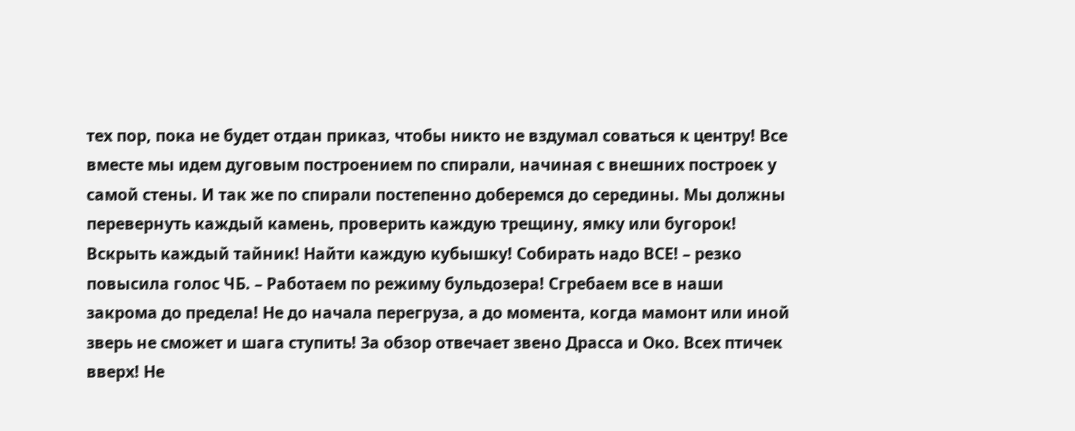тех пор, пока не будет отдан приказ, чтобы никто не вздумал соваться к центру! Все вместе мы идем дуговым построением по спирали, начиная с внешних построек у самой стены. И так же по спирали постепенно доберемся до середины. Мы должны перевернуть каждый камень, проверить каждую трещину, ямку или бугорок! Вскрыть каждый тайник! Найти каждую кубышку! Собирать надо ВСЕ! – резко повысила голос ЧБ. – Работаем по режиму бульдозера! Сгребаем все в наши закрома до предела! Не до начала перегруза, а до момента, когда мамонт или иной зверь не сможет и шага ступить! За обзор отвечает звено Драсса и Око. Всех птичек вверх! Не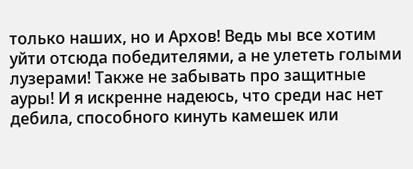только наших, но и Архов! Ведь мы все хотим уйти отсюда победителями, а не улететь голыми лузерами! Также не забывать про защитные ауры! И я искренне надеюсь, что среди нас нет дебила, способного кинуть камешек или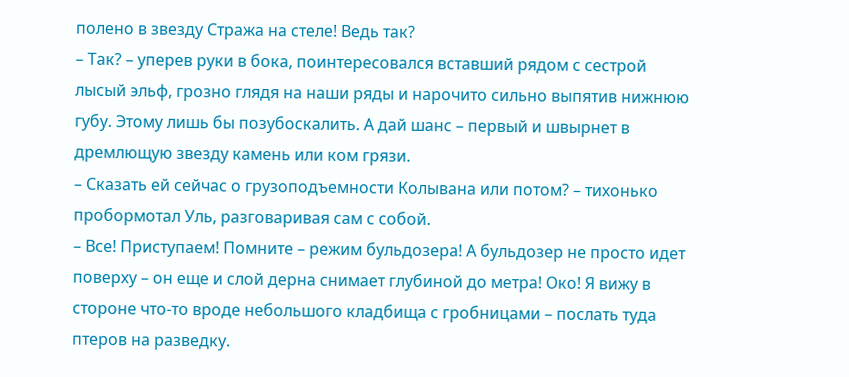полено в звезду Стража на стеле! Ведь так?
– Так? – уперев руки в бока, поинтересовался вставший рядом с сестрой лысый эльф, грозно глядя на наши ряды и нарочито сильно выпятив нижнюю губу. Этому лишь бы позубоскалить. А дай шанс – первый и швырнет в дремлющую звезду камень или ком грязи.
– Сказать ей сейчас о грузоподъемности Колывана или потом? – тихонько пробормотал Уль, разговаривая сам с собой.
– Все! Приступаем! Помните – режим бульдозера! А бульдозер не просто идет поверху – он еще и слой дерна снимает глубиной до метра! Око! Я вижу в стороне что-то вроде небольшого кладбища с гробницами – послать туда птеров на разведку.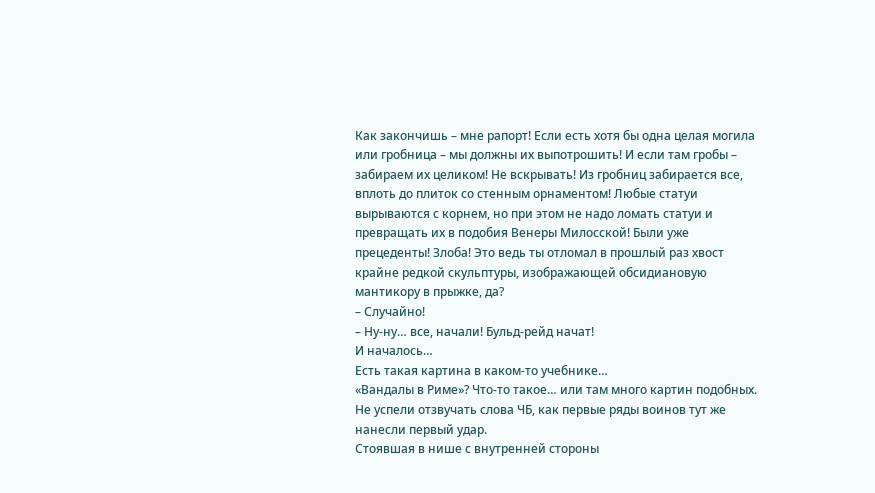Как закончишь – мне рапорт! Если есть хотя бы одна целая могила или гробница – мы должны их выпотрошить! И если там гробы – забираем их целиком! Не вскрывать! Из гробниц забирается все, вплоть до плиток со стенным орнаментом! Любые статуи вырываются с корнем, но при этом не надо ломать статуи и превращать их в подобия Венеры Милосской! Были уже прецеденты! Злоба! Это ведь ты отломал в прошлый раз хвост крайне редкой скульптуры, изображающей обсидиановую мантикору в прыжке, да?
– Случайно!
– Ну-ну… все, начали! Бульд-рейд начат!
И началось…
Есть такая картина в каком-то учебнике…
«Вандалы в Риме»? Что-то такое… или там много картин подобных.
Не успели отзвучать слова ЧБ, как первые ряды воинов тут же нанесли первый удар.
Стоявшая в нише с внутренней стороны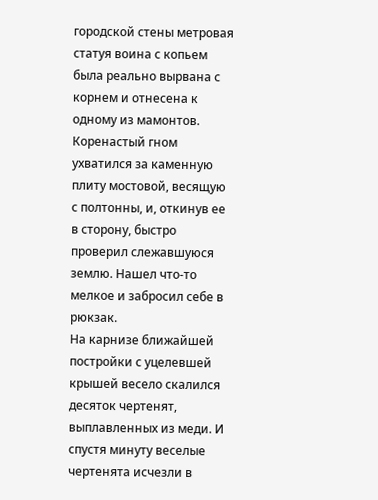городской стены метровая статуя воина с копьем была реально вырвана с корнем и отнесена к одному из мамонтов.
Коренастый гном ухватился за каменную плиту мостовой, весящую с полтонны, и, откинув ее в сторону, быстро проверил слежавшуюся землю. Нашел что-то мелкое и забросил себе в рюкзак.
На карнизе ближайшей постройки с уцелевшей крышей весело скалился десяток чертенят, выплавленных из меди. И спустя минуту веселые чертенята исчезли в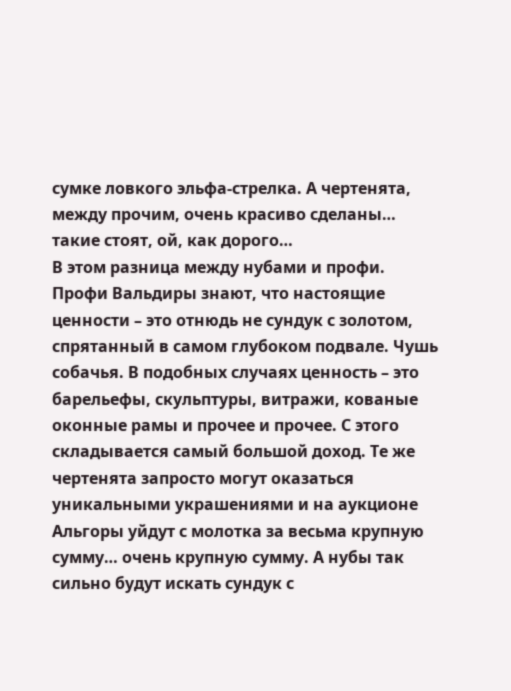сумке ловкого эльфа-стрелка. А чертенята, между прочим, очень красиво сделаны… такие стоят, ой, как дорого…
В этом разница между нубами и профи. Профи Вальдиры знают, что настоящие ценности – это отнюдь не сундук с золотом, спрятанный в самом глубоком подвале. Чушь собачья. В подобных случаях ценность – это барельефы, скульптуры, витражи, кованые оконные рамы и прочее и прочее. С этого складывается самый большой доход. Те же чертенята запросто могут оказаться уникальными украшениями и на аукционе Альгоры уйдут с молотка за весьма крупную сумму… очень крупную сумму. А нубы так сильно будут искать сундук с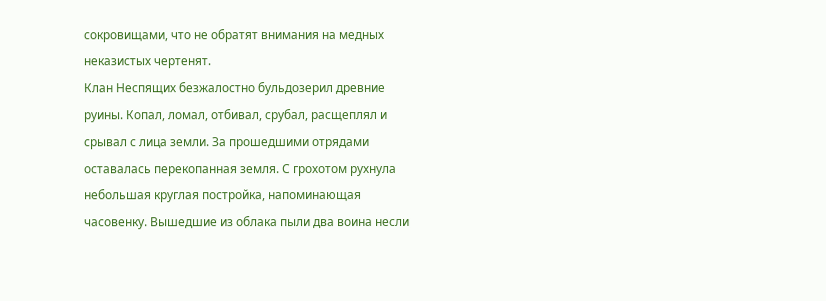сокровищами, что не обратят внимания на медных неказистых чертенят.
Клан Неспящих безжалостно бульдозерил древние руины. Копал, ломал, отбивал, срубал, расщеплял и срывал с лица земли. За прошедшими отрядами оставалась перекопанная земля. С грохотом рухнула небольшая круглая постройка, напоминающая часовенку. Вышедшие из облака пыли два воина несли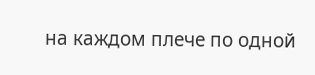на каждом плече по одной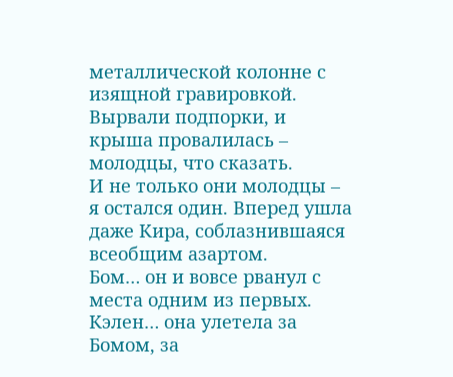металлической колонне с изящной гравировкой. Вырвали подпорки, и крыша провалилась – молодцы, что сказать.
И не только они молодцы – я остался один. Вперед ушла даже Кира, соблазнившаяся всеобщим азартом.
Бом… он и вовсе рванул с места одним из первых.
Кэлен… она улетела за Бомом, за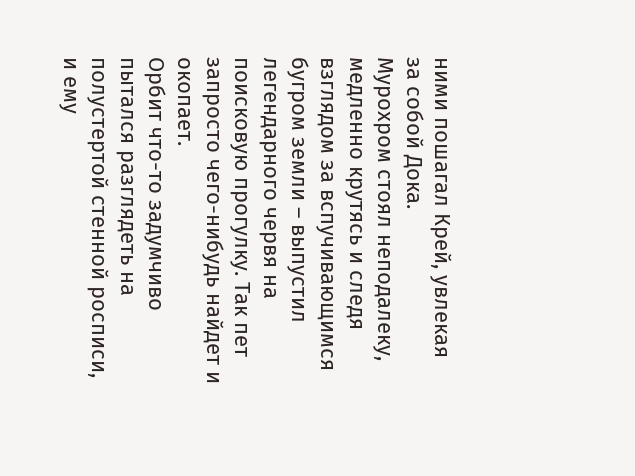ними пошагал Крей, увлекая за собой Дока.
Мурохром стоял неподалеку, медленно крутясь и следя взглядом за вспучивающимся бугром земли – выпустил легендарного червя на поисковую прогулку. Так пет запросто чего-нибудь найдет и окопает.
Орбит что-то задумчиво пытался разглядеть на полустертой стенной росписи, и ему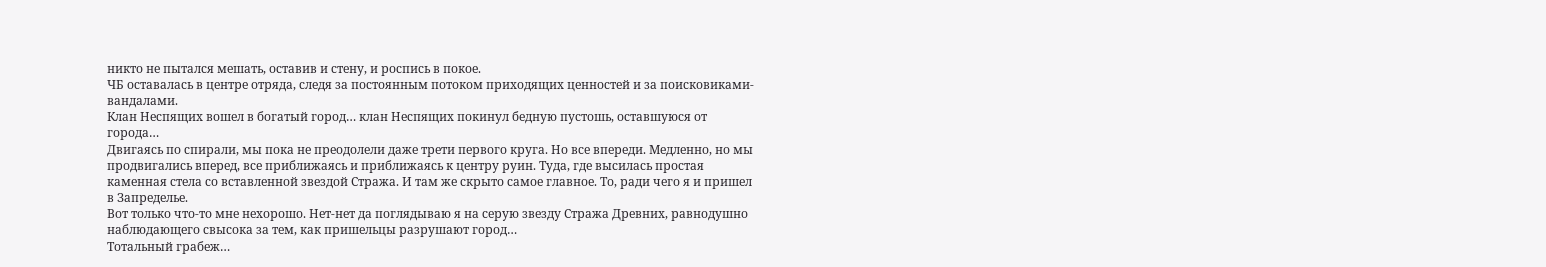никто не пытался мешать, оставив и стену, и роспись в покое.
ЧБ оставалась в центре отряда, следя за постоянным потоком приходящих ценностей и за поисковиками-вандалами.
Клан Неспящих вошел в богатый город… клан Неспящих покинул бедную пустошь, оставшуюся от города…
Двигаясь по спирали, мы пока не преодолели даже трети первого круга. Но все впереди. Медленно, но мы продвигались вперед, все приближаясь и приближаясь к центру руин. Туда, где высилась простая каменная стела со вставленной звездой Стража. И там же скрыто самое главное. То, ради чего я и пришел в Запределье.
Вот только что-то мне нехорошо. Нет-нет да поглядываю я на серую звезду Стража Древних, равнодушно наблюдающего свысока за тем, как пришельцы разрушают город…
Тотальный грабеж…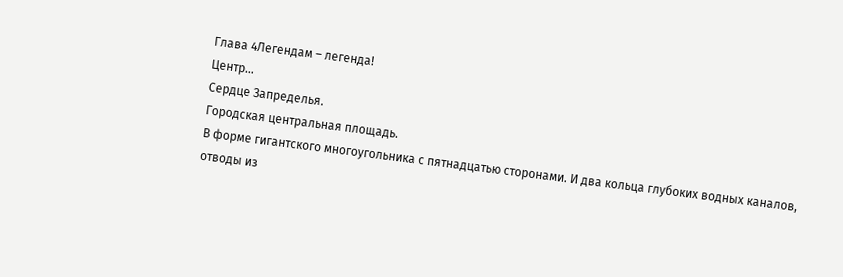Глава 4Легендам – легенда!
Центр…
Сердце Запределья.
Городская центральная площадь.
В форме гигантского многоугольника с пятнадцатью сторонами. И два кольца глубоких водных каналов, отводы из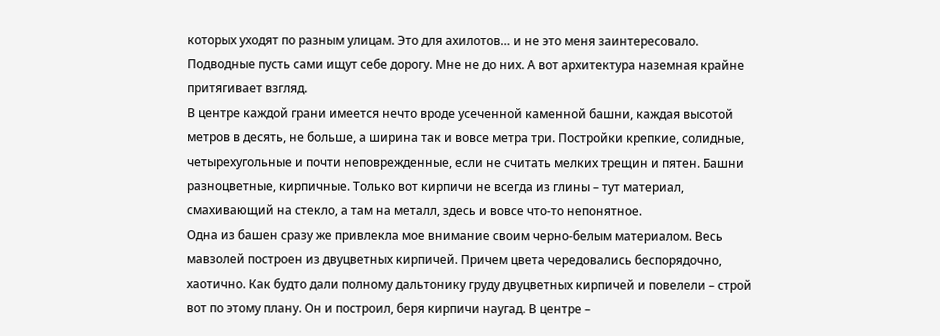которых уходят по разным улицам. Это для ахилотов… и не это меня заинтересовало. Подводные пусть сами ищут себе дорогу. Мне не до них. А вот архитектура наземная крайне притягивает взгляд.
В центре каждой грани имеется нечто вроде усеченной каменной башни, каждая высотой метров в десять, не больше, а ширина так и вовсе метра три. Постройки крепкие, солидные, четырехугольные и почти неповрежденные, если не считать мелких трещин и пятен. Башни разноцветные, кирпичные. Только вот кирпичи не всегда из глины – тут материал, смахивающий на стекло, а там на металл, здесь и вовсе что-то непонятное.
Одна из башен сразу же привлекла мое внимание своим черно-белым материалом. Весь мавзолей построен из двуцветных кирпичей. Причем цвета чередовались беспорядочно, хаотично. Как будто дали полному дальтонику груду двуцветных кирпичей и повелели – строй вот по этому плану. Он и построил, беря кирпичи наугад. В центре –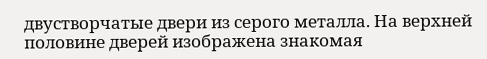двустворчатые двери из серого металла. На верхней половине дверей изображена знакомая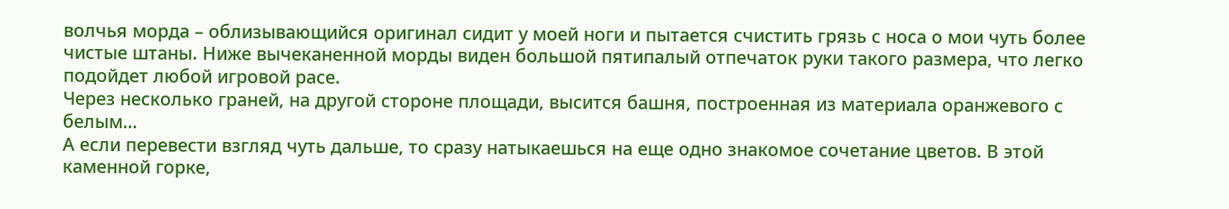волчья морда – облизывающийся оригинал сидит у моей ноги и пытается счистить грязь с носа о мои чуть более чистые штаны. Ниже вычеканенной морды виден большой пятипалый отпечаток руки такого размера, что легко подойдет любой игровой расе.
Через несколько граней, на другой стороне площади, высится башня, построенная из материала оранжевого с белым…
А если перевести взгляд чуть дальше, то сразу натыкаешься на еще одно знакомое сочетание цветов. В этой каменной горке,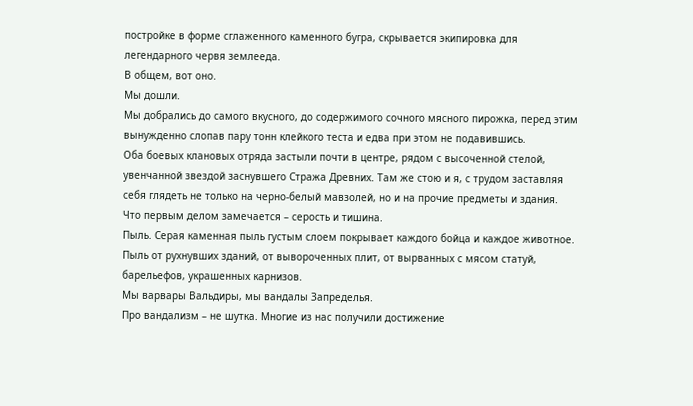постройке в форме сглаженного каменного бугра, скрывается экипировка для легендарного червя землееда.
В общем, вот оно.
Мы дошли.
Мы добрались до самого вкусного, до содержимого сочного мясного пирожка, перед этим вынужденно слопав пару тонн клейкого теста и едва при этом не подавившись.
Оба боевых клановых отряда застыли почти в центре, рядом с высоченной стелой, увенчанной звездой заснувшего Стража Древних. Там же стою и я, с трудом заставляя себя глядеть не только на черно-белый мавзолей, но и на прочие предметы и здания.
Что первым делом замечается – серость и тишина.
Пыль. Серая каменная пыль густым слоем покрывает каждого бойца и каждое животное. Пыль от рухнувших зданий, от вывороченных плит, от вырванных с мясом статуй, барельефов, украшенных карнизов.
Мы варвары Вальдиры, мы вандалы Запределья.
Про вандализм – не шутка. Многие из нас получили достижение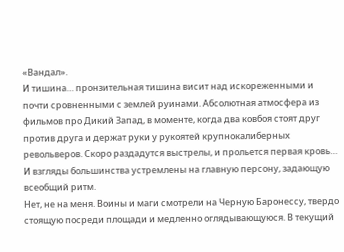«Вандал».
И тишина… пронзительная тишина висит над искореженными и почти сровненными с землей руинами. Абсолютная атмосфера из фильмов про Дикий Запад, в моменте, когда два ковбоя стоят друг против друга и держат руки у рукоятей крупнокалиберных револьверов. Скоро раздадутся выстрелы, и прольется первая кровь…
И взгляды большинства устремлены на главную персону, задающую всеобщий ритм.
Нет, не на меня. Воины и маги смотрели на Черную Баронессу, твердо стоящую посреди площади и медленно оглядывающуюся. В текущий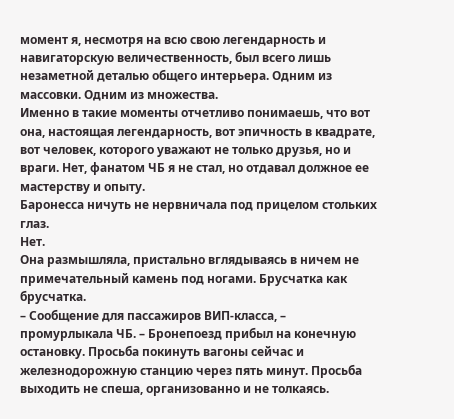момент я, несмотря на всю свою легендарность и навигаторскую величественность, был всего лишь незаметной деталью общего интерьера. Одним из массовки. Одним из множества.
Именно в такие моменты отчетливо понимаешь, что вот она, настоящая легендарность, вот эпичность в квадрате, вот человек, которого уважают не только друзья, но и враги. Нет, фанатом ЧБ я не стал, но отдавал должное ее мастерству и опыту.
Баронесса ничуть не нервничала под прицелом стольких глаз.
Нет.
Она размышляла, пристально вглядываясь в ничем не примечательный камень под ногами. Брусчатка как брусчатка.
– Сообщение для пассажиров ВИП-класса, – промурлыкала ЧБ. – Бронепоезд прибыл на конечную остановку. Просьба покинуть вагоны сейчас и железнодорожную станцию через пять минут. Просьба выходить не спеша, организованно и не толкаясь.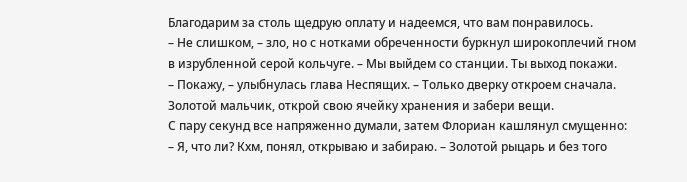Благодарим за столь щедрую оплату и надеемся, что вам понравилось.
– Не слишком, – зло, но с нотками обреченности буркнул широкоплечий гном в изрубленной серой кольчуге. – Мы выйдем со станции. Ты выход покажи.
– Покажу, – улыбнулась глава Неспящих. – Только дверку откроем сначала. Золотой мальчик, открой свою ячейку хранения и забери вещи.
С пару секунд все напряженно думали, затем Флориан кашлянул смущенно:
– Я, что ли? Кхм, понял, открываю и забираю. – Золотой рыцарь и без того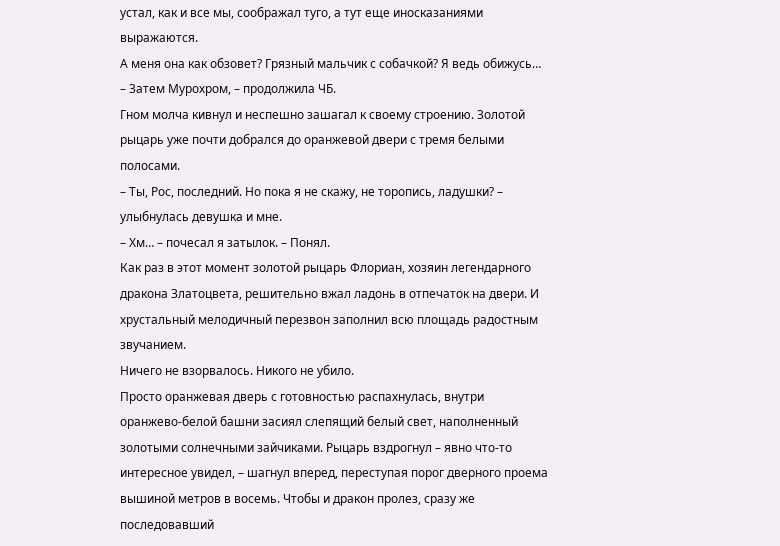устал, как и все мы, соображал туго, а тут еще иносказаниями выражаются.
А меня она как обзовет? Грязный мальчик с собачкой? Я ведь обижусь…
– Затем Мурохром, – продолжила ЧБ.
Гном молча кивнул и неспешно зашагал к своему строению. Золотой рыцарь уже почти добрался до оранжевой двери с тремя белыми полосами.
– Ты, Рос, последний. Но пока я не скажу, не торопись, ладушки? – улыбнулась девушка и мне.
– Хм… – почесал я затылок. – Понял.
Как раз в этот момент золотой рыцарь Флориан, хозяин легендарного дракона Златоцвета, решительно вжал ладонь в отпечаток на двери. И хрустальный мелодичный перезвон заполнил всю площадь радостным звучанием.
Ничего не взорвалось. Никого не убило.
Просто оранжевая дверь с готовностью распахнулась, внутри оранжево‑белой башни засиял слепящий белый свет, наполненный золотыми солнечными зайчиками. Рыцарь вздрогнул – явно что-то интересное увидел, – шагнул вперед, переступая порог дверного проема вышиной метров в восемь. Чтобы и дракон пролез, сразу же последовавший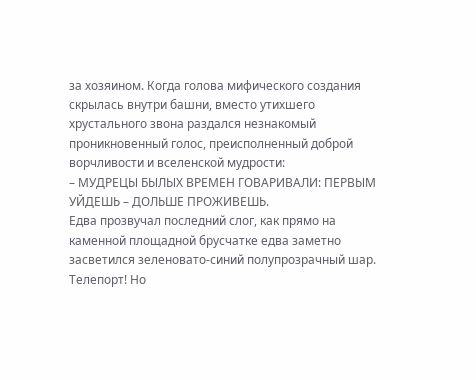за хозяином. Когда голова мифического создания скрылась внутри башни, вместо утихшего хрустального звона раздался незнакомый проникновенный голос, преисполненный доброй ворчливости и вселенской мудрости:
– МУДРЕЦЫ БЫЛЫХ ВРЕМЕН ГОВАРИВАЛИ: ПЕРВЫМ УЙДЕШЬ – ДОЛЬШЕ ПРОЖИВЕШЬ.
Едва прозвучал последний слог, как прямо на каменной площадной брусчатке едва заметно засветился зеленовато-синий полупрозрачный шар. Телепорт! Но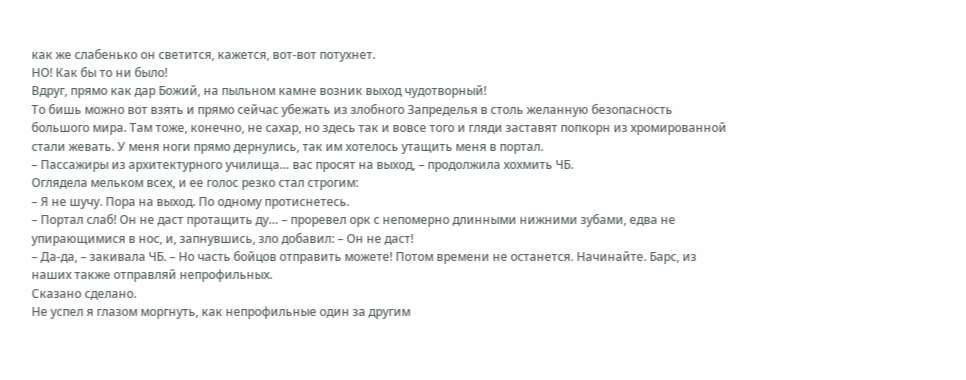как же слабенько он светится, кажется, вот-вот потухнет.
НО! Как бы то ни было!
Вдруг, прямо как дар Божий, на пыльном камне возник выход чудотворный!
То бишь можно вот взять и прямо сейчас убежать из злобного Запределья в столь желанную безопасность большого мира. Там тоже, конечно, не сахар, но здесь так и вовсе того и гляди заставят попкорн из хромированной стали жевать. У меня ноги прямо дернулись, так им хотелось утащить меня в портал.
– Пассажиры из архитектурного училища… вас просят на выход, – продолжила хохмить ЧБ.
Оглядела мельком всех, и ее голос резко стал строгим:
– Я не шучу. Пора на выход. По одному протиснетесь.
– Портал слаб! Он не даст протащить ду… – проревел орк с непомерно длинными нижними зубами, едва не упирающимися в нос, и, запнувшись, зло добавил: – Он не даст!
– Да-да, – закивала ЧБ. – Но часть бойцов отправить можете! Потом времени не останется. Начинайте. Барс, из наших также отправляй непрофильных.
Сказано сделано.
Не успел я глазом моргнуть, как непрофильные один за другим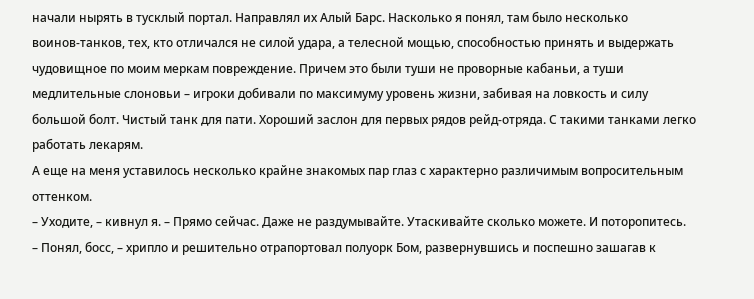начали нырять в тусклый портал. Направлял их Алый Барс. Насколько я понял, там было несколько воинов‑танков, тех, кто отличался не силой удара, а телесной мощью, способностью принять и выдержать чудовищное по моим меркам повреждение. Причем это были туши не проворные кабаньи, а туши медлительные слоновьи – игроки добивали по максимуму уровень жизни, забивая на ловкость и силу большой болт. Чистый танк для пати. Хороший заслон для первых рядов рейд-отряда. С такими танками легко работать лекарям.
А еще на меня уставилось несколько крайне знакомых пар глаз с характерно различимым вопросительным оттенком.
– Уходите, – кивнул я. – Прямо сейчас. Даже не раздумывайте. Утаскивайте сколько можете. И поторопитесь.
– Понял, босс, – хрипло и решительно отрапортовал полуорк Бом, развернувшись и поспешно зашагав к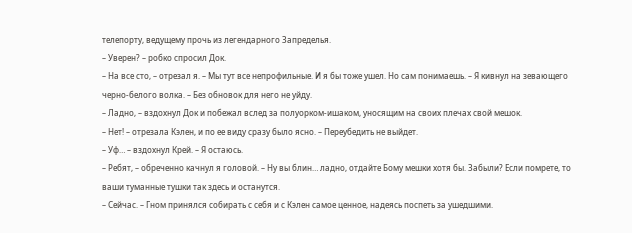телепорту, ведущему прочь из легендарного Запределья.
– Уверен? – робко спросил Док.
– На все сто, – отрезал я. – Мы тут все непрофильные. И я бы тоже ушел. Но сам понимаешь. – Я кивнул на зевающего черно-белого волка. – Без обновок для него не уйду.
– Ладно, – вздохнул Док и побежал вслед за полуорком-ишаком, уносящим на своих плечах свой мешок.
– Нет! – отрезала Кэлен, и по ее виду сразу было ясно. – Переубедить не выйдет.
– Уф… – вздохнул Крей. – Я остаюсь.
– Ребят, – обреченно качнул я головой. – Ну вы блин… ладно, отдайте Бому мешки хотя бы. Забыли? Если помрете, то ваши туманные тушки так здесь и останутся.
– Сейчас. – Гном принялся собирать с себя и с Кэлен самое ценное, надеясь поспеть за ушедшими.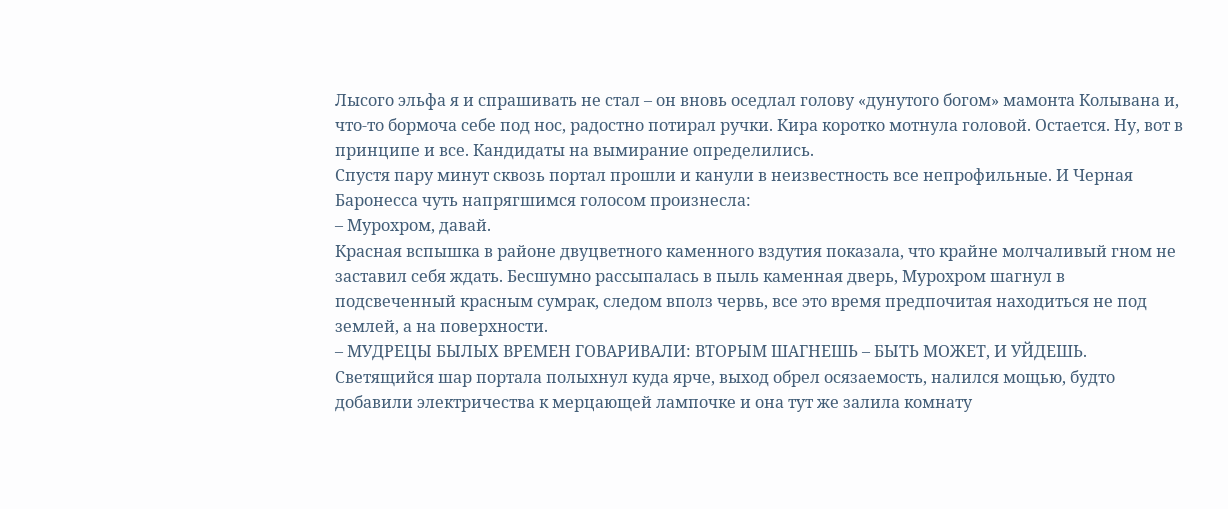Лысого эльфа я и спрашивать не стал – он вновь оседлал голову «дунутого богом» мамонта Колывана и, что-то бормоча себе под нос, радостно потирал ручки. Кира коротко мотнула головой. Остается. Ну, вот в принципе и все. Кандидаты на вымирание определились.
Спустя пару минут сквозь портал прошли и канули в неизвестность все непрофильные. И Черная Баронесса чуть напрягшимся голосом произнесла:
– Мурохром, давай.
Красная вспышка в районе двуцветного каменного вздутия показала, что крайне молчаливый гном не заставил себя ждать. Бесшумно рассыпалась в пыль каменная дверь, Мурохром шагнул в подсвеченный красным сумрак, следом вполз червь, все это время предпочитая находиться не под землей, а на поверхности.
– МУДРЕЦЫ БЫЛЫХ ВРЕМЕН ГОВАРИВАЛИ: ВТОРЫМ ШАГНЕШЬ – БЫТЬ МОЖЕТ, И УЙДЕШЬ.
Светящийся шар портала полыхнул куда ярче, выход обрел осязаемость, налился мощью, будто добавили электричества к мерцающей лампочке и она тут же залила комнату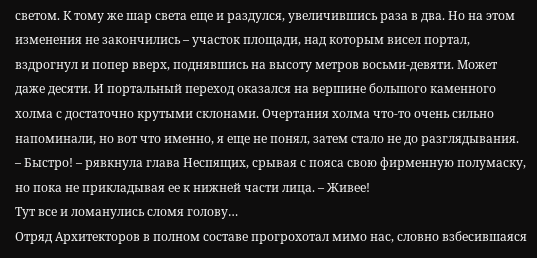светом. К тому же шар света еще и раздулся, увеличившись раза в два. Но на этом изменения не закончились – участок площади, над которым висел портал, вздрогнул и попер вверх, поднявшись на высоту метров восьми-девяти. Может даже десяти. И портальный переход оказался на вершине большого каменного холма с достаточно крутыми склонами. Очертания холма что-то очень сильно напоминали, но вот что именно, я еще не понял, затем стало не до разглядывания.
– Быстро! – рявкнула глава Неспящих, срывая с пояса свою фирменную полумаску, но пока не прикладывая ее к нижней части лица. – Живее!
Тут все и ломанулись сломя голову…
Отряд Архитекторов в полном составе прогрохотал мимо нас, словно взбесившаяся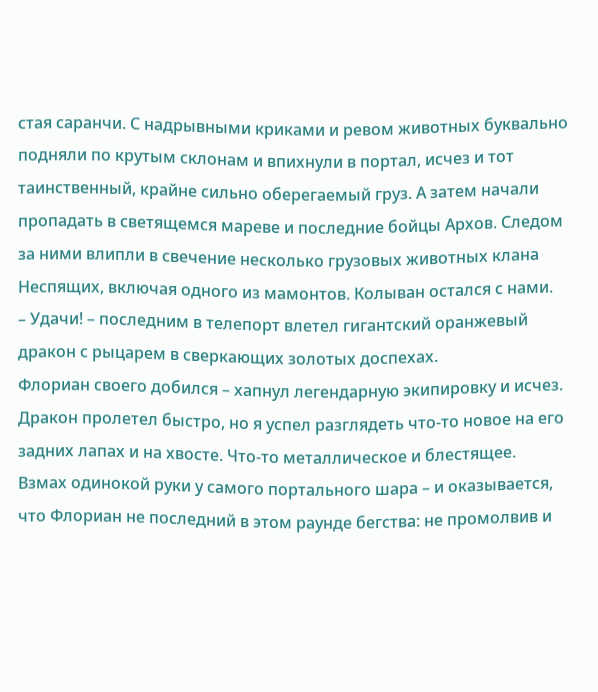стая саранчи. С надрывными криками и ревом животных буквально подняли по крутым склонам и впихнули в портал, исчез и тот таинственный, крайне сильно оберегаемый груз. А затем начали пропадать в светящемся мареве и последние бойцы Архов. Следом за ними влипли в свечение несколько грузовых животных клана Неспящих, включая одного из мамонтов. Колыван остался с нами.
– Удачи! – последним в телепорт влетел гигантский оранжевый дракон с рыцарем в сверкающих золотых доспехах.
Флориан своего добился – хапнул легендарную экипировку и исчез. Дракон пролетел быстро, но я успел разглядеть что-то новое на его задних лапах и на хвосте. Что-то металлическое и блестящее.
Взмах одинокой руки у самого портального шара – и оказывается, что Флориан не последний в этом раунде бегства: не промолвив и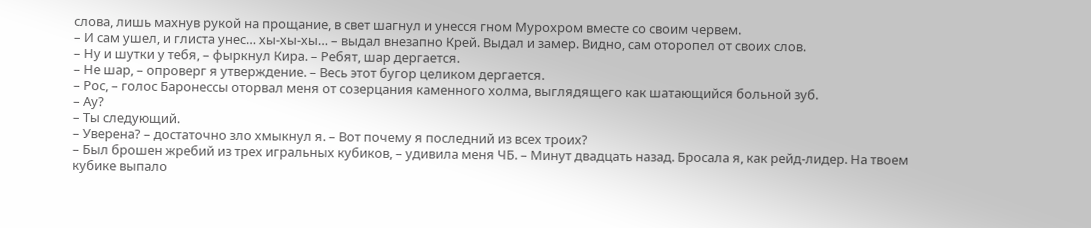слова, лишь махнув рукой на прощание, в свет шагнул и унесся гном Мурохром вместе со своим червем.
– И сам ушел, и глиста унес… хы-хы-хы… – выдал внезапно Крей. Выдал и замер. Видно, сам оторопел от своих слов.
– Ну и шутки у тебя, – фыркнул Кира. – Ребят, шар дергается.
– Не шар, – опроверг я утверждение. – Весь этот бугор целиком дергается.
– Рос, – голос Баронессы оторвал меня от созерцания каменного холма, выглядящего как шатающийся больной зуб.
– Ау?
– Ты следующий.
– Уверена? – достаточно зло хмыкнул я. – Вот почему я последний из всех троих?
– Был брошен жребий из трех игральных кубиков, – удивила меня ЧБ. – Минут двадцать назад. Бросала я, как рейд-лидер. На твоем кубике выпало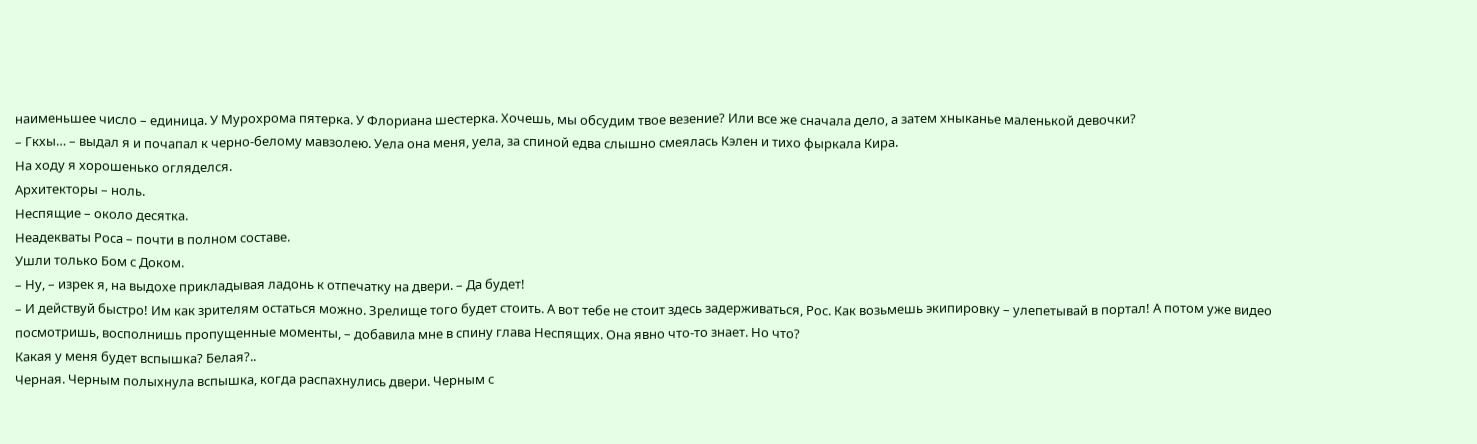наименьшее число – единица. У Мурохрома пятерка. У Флориана шестерка. Хочешь, мы обсудим твое везение? Или все же сначала дело, а затем хныканье маленькой девочки?
– Гкхы… – выдал я и почапал к черно-белому мавзолею. Уела она меня, уела, за спиной едва слышно смеялась Кэлен и тихо фыркала Кира.
На ходу я хорошенько огляделся.
Архитекторы – ноль.
Неспящие – около десятка.
Неадекваты Роса – почти в полном составе.
Ушли только Бом с Доком.
– Ну, – изрек я, на выдохе прикладывая ладонь к отпечатку на двери. – Да будет!
– И действуй быстро! Им как зрителям остаться можно. Зрелище того будет стоить. А вот тебе не стоит здесь задерживаться, Рос. Как возьмешь экипировку – улепетывай в портал! А потом уже видео посмотришь, восполнишь пропущенные моменты, – добавила мне в спину глава Неспящих. Она явно что-то знает. Но что?
Какая у меня будет вспышка? Белая?..
Черная. Черным полыхнула вспышка, когда распахнулись двери. Черным с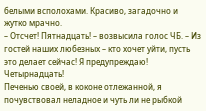белыми всполохами. Красиво, загадочно и жутко мрачно.
– Отсчет! Пятнадцать! – возвысила голос ЧБ. – Из гостей наших любезных – кто хочет уйти, пусть это делает сейчас! Я предупреждаю! Четырнадцать!
Печенью своей, в коконе отлежанной, я почувствовал неладное и чуть ли не рыбкой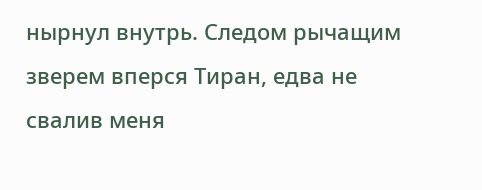нырнул внутрь. Следом рычащим зверем вперся Тиран, едва не свалив меня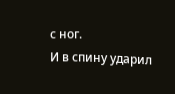с ног.
И в спину ударил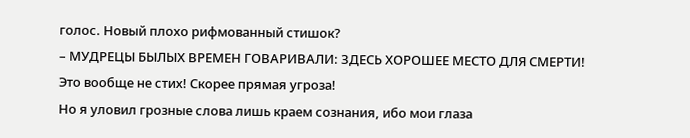голос. Новый плохо рифмованный стишок?
– МУДРЕЦЫ БЫЛЫХ ВРЕМЕН ГОВАРИВАЛИ: ЗДЕСЬ ХОРОШЕЕ МЕСТО ДЛЯ СМЕРТИ!
Это вообще не стих! Скорее прямая угроза!
Но я уловил грозные слова лишь краем сознания, ибо мои глаза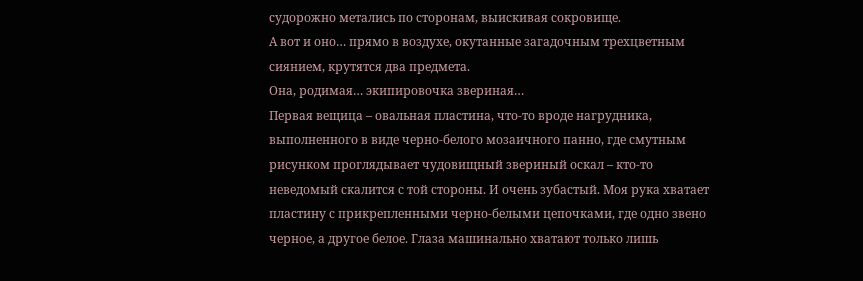судорожно метались по сторонам, выискивая сокровище.
А вот и оно… прямо в воздухе, окутанные загадочным трехцветным сиянием, крутятся два предмета.
Она, родимая… экипировочка звериная…
Первая вещица – овальная пластина, что-то вроде нагрудника, выполненного в виде черно-белого мозаичного панно, где смутным рисунком проглядывает чудовищный звериный оскал – кто-то неведомый скалится с той стороны. И очень зубастый. Моя рука хватает пластину с прикрепленными черно-белыми цепочками, где одно звено черное, а другое белое. Глаза машинально хватают только лишь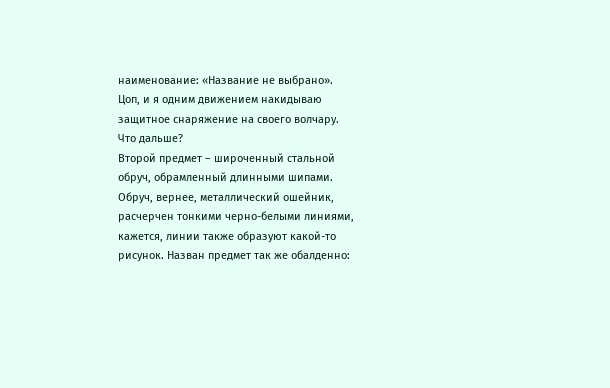наименование: «Название не выбрано».
Цоп, и я одним движением накидываю защитное снаряжение на своего волчару.
Что дальше?
Второй предмет – широченный стальной обруч, обрамленный длинными шипами. Обруч, вернее, металлический ошейник, расчерчен тонкими черно-белыми линиями, кажется, линии также образуют какой-то рисунок. Назван предмет так же обалденно: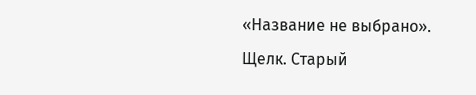«Название не выбрано».
Щелк. Старый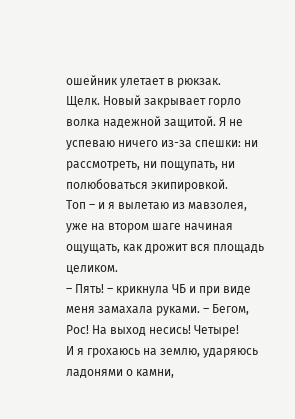ошейник улетает в рюкзак.
Щелк. Новый закрывает горло волка надежной защитой. Я не успеваю ничего из-за спешки: ни рассмотреть, ни пощупать, ни полюбоваться экипировкой.
Топ – и я вылетаю из мавзолея, уже на втором шаге начиная ощущать, как дрожит вся площадь целиком.
– Пять! – крикнула ЧБ и при виде меня замахала руками. – Бегом, Рос! На выход несись! Четыре!
И я грохаюсь на землю, ударяюсь ладонями о камни,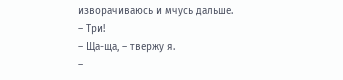изворачиваюсь и мчусь дальше.
– Три!
– Ща-ща, – твержу я.
–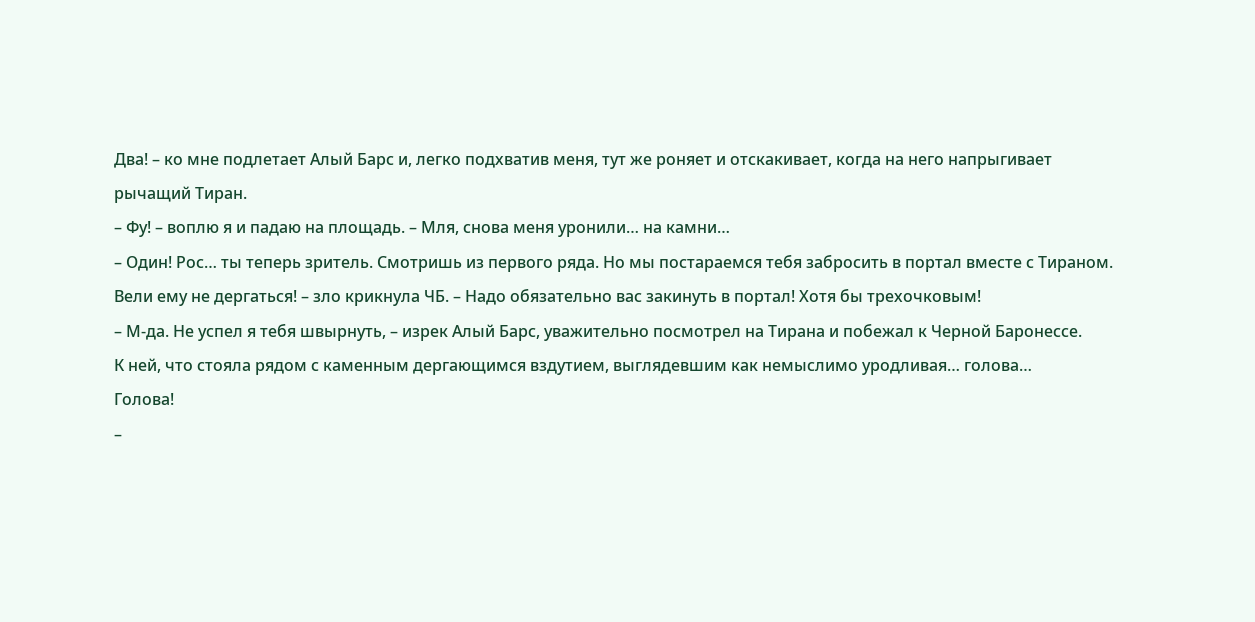Два! – ко мне подлетает Алый Барс и, легко подхватив меня, тут же роняет и отскакивает, когда на него напрыгивает рычащий Тиран.
– Фу! – воплю я и падаю на площадь. – Мля, снова меня уронили… на камни…
– Один! Рос… ты теперь зритель. Смотришь из первого ряда. Но мы постараемся тебя забросить в портал вместе с Тираном. Вели ему не дергаться! – зло крикнула ЧБ. – Надо обязательно вас закинуть в портал! Хотя бы трехочковым!
– М‑да. Не успел я тебя швырнуть, – изрек Алый Барс, уважительно посмотрел на Тирана и побежал к Черной Баронессе.
К ней, что стояла рядом с каменным дергающимся вздутием, выглядевшим как немыслимо уродливая… голова…
Голова!
–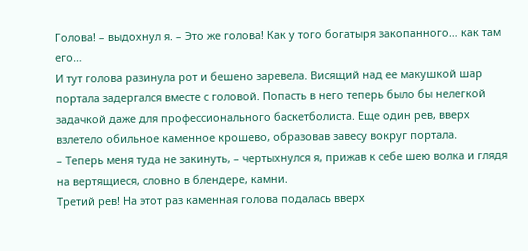Голова! – выдохнул я. – Это же голова! Как у того богатыря закопанного… как там его…
И тут голова разинула рот и бешено заревела. Висящий над ее макушкой шар портала задергался вместе с головой. Попасть в него теперь было бы нелегкой задачкой даже для профессионального баскетболиста. Еще один рев, вверх взлетело обильное каменное крошево, образовав завесу вокруг портала.
– Теперь меня туда не закинуть, – чертыхнулся я, прижав к себе шею волка и глядя на вертящиеся, словно в блендере, камни.
Третий рев! На этот раз каменная голова подалась вверх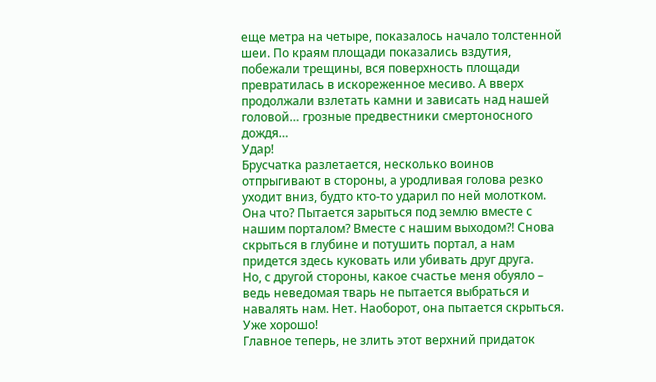еще метра на четыре, показалось начало толстенной шеи. По краям площади показались вздутия, побежали трещины, вся поверхность площади превратилась в искореженное месиво. А вверх продолжали взлетать камни и зависать над нашей головой… грозные предвестники смертоносного дождя…
Удар!
Брусчатка разлетается, несколько воинов отпрыгивают в стороны, а уродливая голова резко уходит вниз, будто кто-то ударил по ней молотком. Она что? Пытается зарыться под землю вместе с нашим порталом? Вместе с нашим выходом?! Снова скрыться в глубине и потушить портал, а нам придется здесь куковать или убивать друг друга.
Но, с другой стороны, какое счастье меня обуяло – ведь неведомая тварь не пытается выбраться и навалять нам. Нет. Наоборот, она пытается скрыться. Уже хорошо!
Главное теперь, не злить этот верхний придаток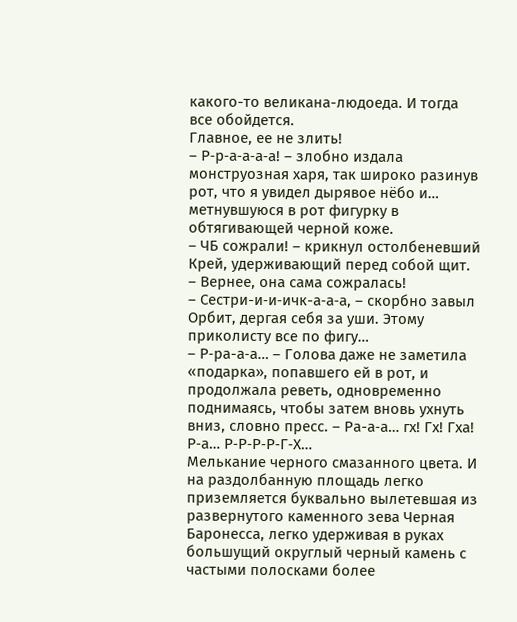какого-то великана-людоеда. И тогда все обойдется.
Главное, ее не злить!
– Р‑р‑а‑а‑а‑а! – злобно издала монструозная харя, так широко разинув рот, что я увидел дырявое нёбо и… метнувшуюся в рот фигурку в обтягивающей черной коже.
– ЧБ сожрали! – крикнул остолбеневший Крей, удерживающий перед собой щит. – Вернее, она сама сожралась!
– Сестри-и‑и‑ичк-а‑а‑а, – скорбно завыл Орбит, дергая себя за уши. Этому приколисту все по фигу…
– Р‑ра-а‑а… – Голова даже не заметила «подарка», попавшего ей в рот, и продолжала реветь, одновременно поднимаясь, чтобы затем вновь ухнуть вниз, словно пресс. – Ра-а‑а… гх! Гх! Гха! Р‑а… Р‑Р‑Р‑Р‑Г‑Х…
Мелькание черного смазанного цвета. И на раздолбанную площадь легко приземляется буквально вылетевшая из развернутого каменного зева Черная Баронесса, легко удерживая в руках большущий округлый черный камень с частыми полосками более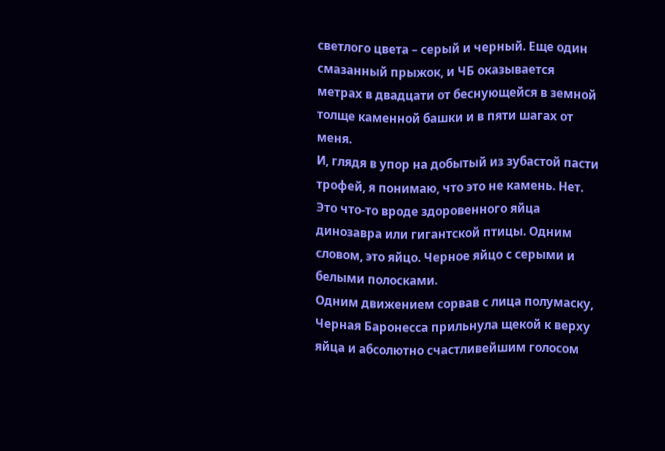светлого цвета – серый и черный. Еще один смазанный прыжок, и ЧБ оказывается метрах в двадцати от беснующейся в земной толще каменной башки и в пяти шагах от меня.
И, глядя в упор на добытый из зубастой пасти трофей, я понимаю, что это не камень. Нет. Это что-то вроде здоровенного яйца динозавра или гигантской птицы. Одним словом, это яйцо. Черное яйцо с серыми и белыми полосками.
Одним движением сорвав с лица полумаску, Черная Баронесса прильнула щекой к верху яйца и абсолютно счастливейшим голосом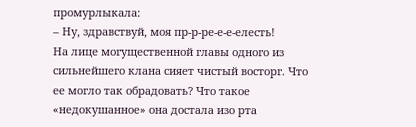промурлыкала:
– Ну, здравствуй, моя пр-р‑ре-е‑е‑елесть!
На лице могущественной главы одного из сильнейшего клана сияет чистый восторг. Что ее могло так обрадовать? Что такое «недокушанное» она достала изо рта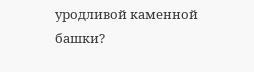уродливой каменной башки?